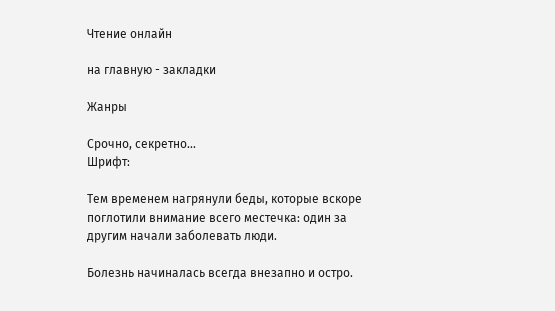Чтение онлайн

на главную - закладки

Жанры

Срочно, секретно...
Шрифт:

Тем временем нагрянули беды, которые вскоре поглотили внимание всего местечка: один за другим начали заболевать люди.

Болезнь начиналась всегда внезапно и остро.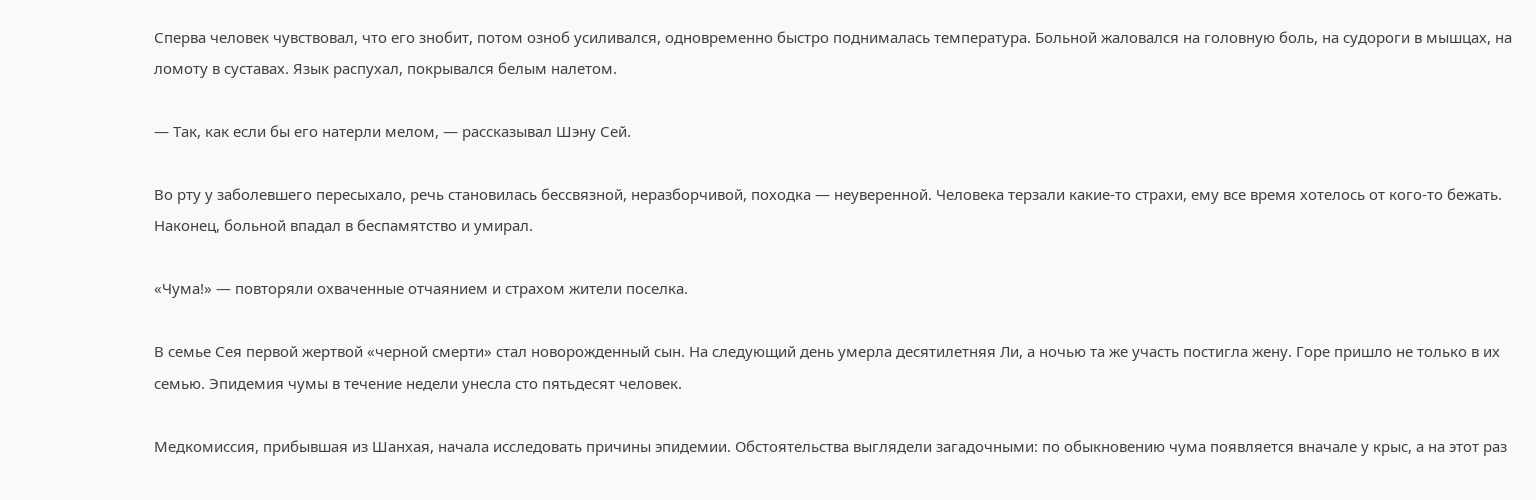Сперва человек чувствовал, что его знобит, потом озноб усиливался, одновременно быстро поднималась температура. Больной жаловался на головную боль, на судороги в мышцах, на ломоту в суставах. Язык распухал, покрывался белым налетом.

— Так, как если бы его натерли мелом, — рассказывал Шэну Сей.

Во рту у заболевшего пересыхало, речь становилась бессвязной, неразборчивой, походка — неуверенной. Человека терзали какие-то страхи, ему все время хотелось от кого-то бежать. Наконец, больной впадал в беспамятство и умирал.

«Чума!» — повторяли охваченные отчаянием и страхом жители поселка.

В семье Сея первой жертвой «черной смерти» стал новорожденный сын. На следующий день умерла десятилетняя Ли, а ночью та же участь постигла жену. Горе пришло не только в их семью. Эпидемия чумы в течение недели унесла сто пятьдесят человек.

Медкомиссия, прибывшая из Шанхая, начала исследовать причины эпидемии. Обстоятельства выглядели загадочными: по обыкновению чума появляется вначале у крыс, а на этот раз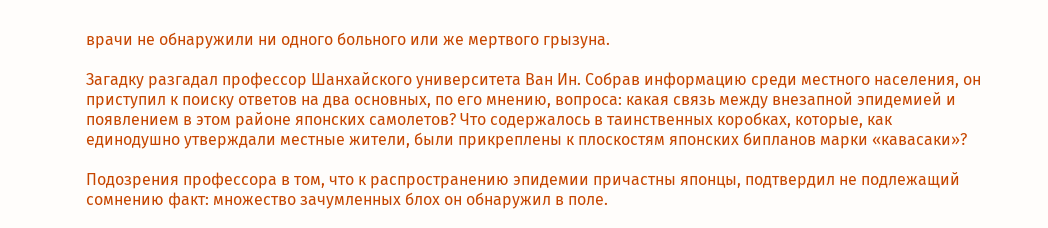врачи не обнаружили ни одного больного или же мертвого грызуна.

Загадку разгадал профессор Шанхайского университета Ван Ин. Собрав информацию среди местного населения, он приступил к поиску ответов на два основных, по его мнению, вопроса: какая связь между внезапной эпидемией и появлением в этом районе японских самолетов? Что содержалось в таинственных коробках, которые, как единодушно утверждали местные жители, были прикреплены к плоскостям японских бипланов марки «кавасаки»?

Подозрения профессора в том, что к распространению эпидемии причастны японцы, подтвердил не подлежащий сомнению факт: множество зачумленных блох он обнаружил в поле.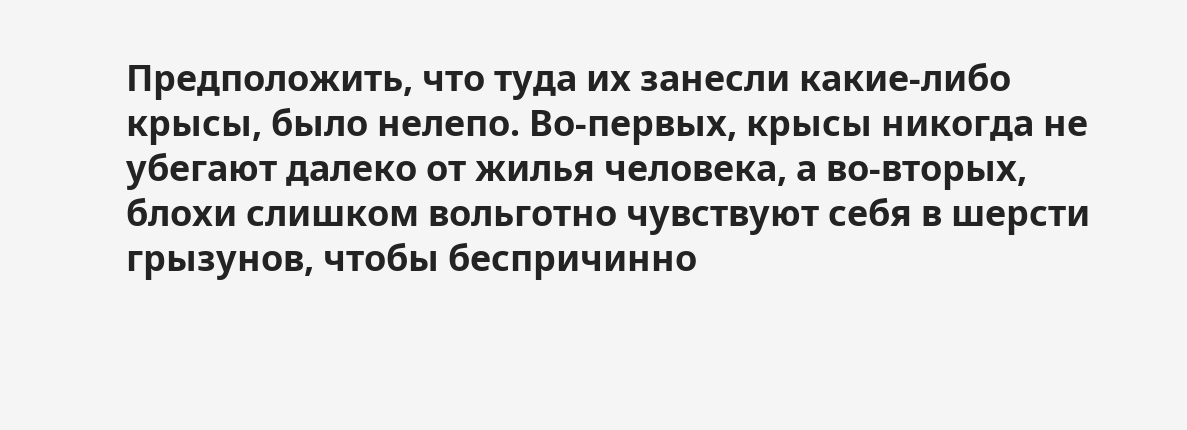Предположить, что туда их занесли какие-либо крысы, было нелепо. Во-первых, крысы никогда не убегают далеко от жилья человека, а во-вторых, блохи слишком вольготно чувствуют себя в шерсти грызунов, чтобы беспричинно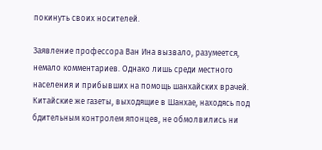покинуть своих носителей.

Заявление профессора Ван Ина вызвало, разумеется, немало комментариев. Однако лишь среди местного населения и прибывших на помощь шанхайских врачей. Китайские же газеты, выходящие в Шанхае, находясь под бдительным контролем японцев, не обмолвились ни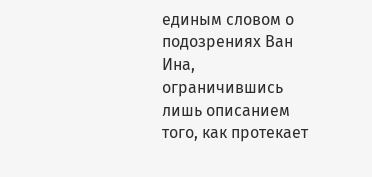единым словом о подозрениях Ван Ина, ограничившись лишь описанием того, как протекает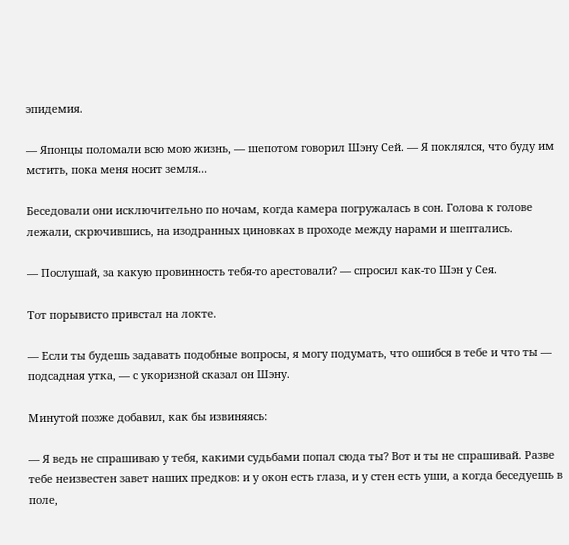эпидемия.

— Японцы поломали всю мою жизнь, — шепотом говорил Шэну Сей. — Я поклялся, что буду им мстить, пока меня носит земля...

Беседовали они исключительно по ночам, когда камера погружалась в сон. Голова к голове лежали, скрючившись, на изодранных циновках в проходе между нарами и шептались.

— Послушай, за какую провинность тебя-то арестовали? — спросил как-то Шэн у Сея.

Тот порывисто привстал на локте.

— Если ты будешь задавать подобные вопросы, я могу подумать, что ошибся в тебе и что ты — подсадная утка, — с укоризной сказал он Шэну.

Минутой позже добавил, как бы извиняясь:

— Я ведь не спрашиваю у тебя, какими судьбами попал сюда ты? Вот и ты не спрашивай. Разве тебе неизвестен завет наших предков: и у окон есть глаза, и у стен есть уши, а когда беседуешь в поле,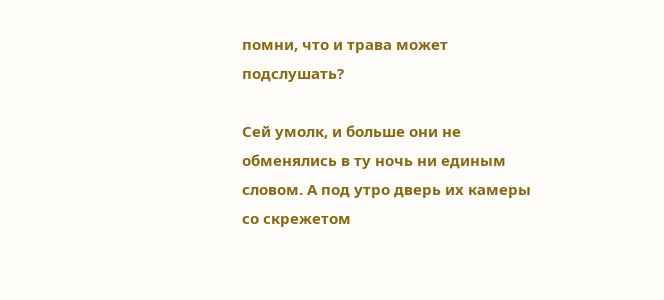помни, что и трава может подслушать?

Сей умолк, и больше они не обменялись в ту ночь ни единым словом. А под утро дверь их камеры со скрежетом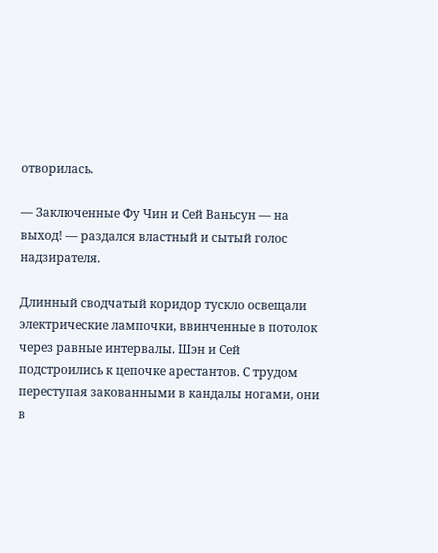отворилась.

— Заключенные Фу Чин и Сей Ваньсун — на выход! — раздался властный и сытый голос надзирателя.

Длинный сводчатый коридор тускло освещали электрические лампочки, ввинченные в потолок через равные интервалы. Шэн и Сей подстроились к цепочке арестантов. С трудом переступая закованными в кандалы ногами, они в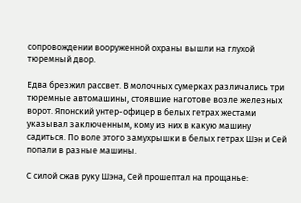сопровождении вооруженной охраны вышли на глухой тюремный двор.

Едва брезжил рассвет. В молочных сумерках различались три тюремные автомашины, стоявшие наготове возле железных ворот. Японский унтер-офицер в белых гетрах жестами указывал заключенным, кому из них в какую машину садиться. По воле этого замухрышки в белых гетрах Шэн и Сей попали в разные машины.

С силой сжав руку Шэна, Сей прошептал на прощанье: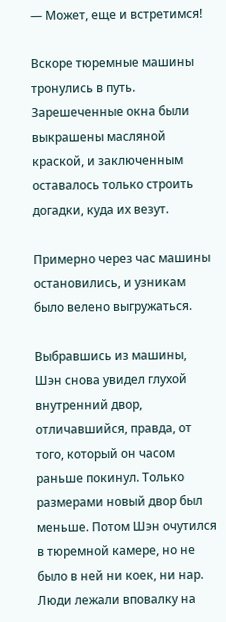— Может, еще и встретимся!

Вскоре тюремные машины тронулись в путь. Зарешеченные окна были выкрашены масляной краской, и заключенным оставалось только строить догадки, куда их везут.

Примерно через час машины остановились, и узникам было велено выгружаться.

Выбравшись из машины, Шэн снова увидел глухой внутренний двор, отличавшийся, правда, от того, который он часом раньше покинул. Только размерами новый двор был меньше. Потом Шэн очутился в тюремной камере, но не было в ней ни коек, ни нар. Люди лежали вповалку на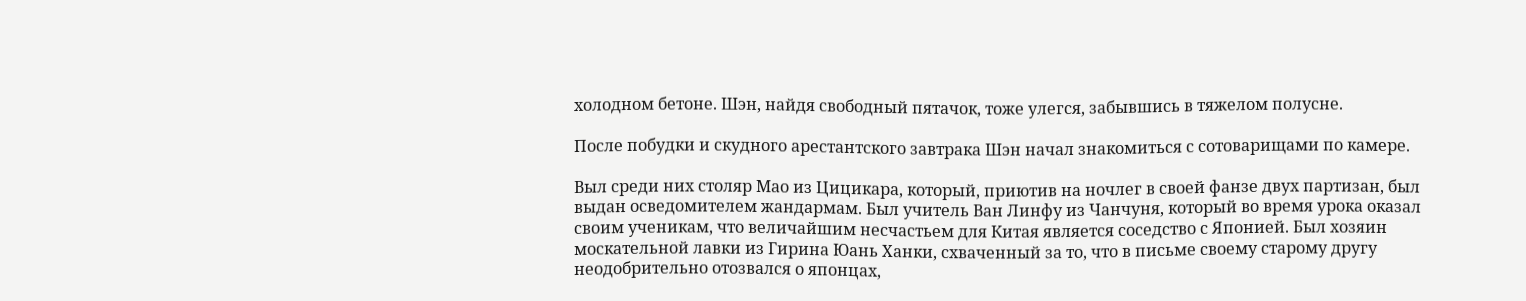холодном бетоне. Шэн, найдя свободный пятачок, тоже улегся, забывшись в тяжелом полусне.

После побудки и скудного арестантского завтрака Шэн начал знакомиться с сотоварищами по камере.

Выл среди них столяр Мао из Цицикара, который, приютив на ночлег в своей фанзе двух партизан, был выдан осведомителем жандармам. Был учитель Ван Линфу из Чанчуня, который во время урока оказал своим ученикам, что величайшим несчастьем для Китая является соседство с Японией. Был хозяин москательной лавки из Гирина Юань Ханки, схваченный за то, что в письме своему старому другу неодобрительно отозвался о японцах,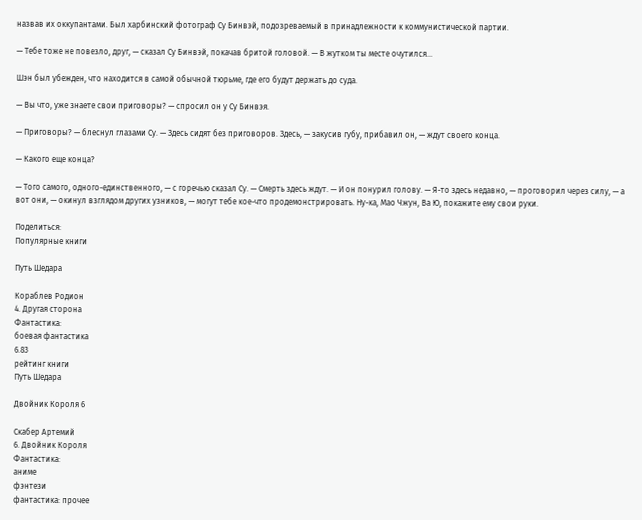назвав их оккупантами. Был харбинский фотограф Су Бинвэй, подозреваемый в принадлежности к коммунистической партии.

— Тебе тоже не повезло, друг, — сказал Су Бинвэй, покачав бритой головой. — В жутком ты месте очутился...

Шэн был убежден, что находится в самой обычной тюрьме, где его будут держать до суда.

— Вы что, уже знаете свои приговоры? — спросил он у Су Бинвэя.

— Приговоры? — блеснул глазами Су. — Здесь сидят без приговоров. Здесь, — закусив губу, прибавил он, — ждут своего конца.

— Какого еще конца?

— Того самого, одного-единственного, — с горечью сказал Су. — Смерть здесь ждут. — И он понурил голову. — Я-то здесь недавно, — проговорил через силу, — а вот они, — окинул взглядом других узников, — могут тебе кое-что продемонстрировать. Ну-ка, Мао Чжун, Ва Ю, покажите ему свои руки.

Поделиться:
Популярные книги

Путь Шедара

Кораблев Родион
4. Другая сторона
Фантастика:
боевая фантастика
6.83
рейтинг книги
Путь Шедара

Двойник Короля 6

Скабер Артемий
6. Двойник Короля
Фантастика:
аниме
фэнтези
фантастика: прочее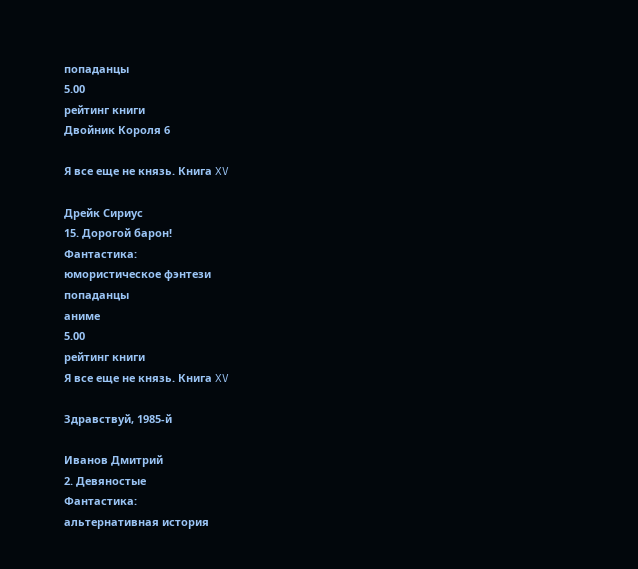попаданцы
5.00
рейтинг книги
Двойник Короля 6

Я все еще не князь. Книга XV

Дрейк Сириус
15. Дорогой барон!
Фантастика:
юмористическое фэнтези
попаданцы
аниме
5.00
рейтинг книги
Я все еще не князь. Книга XV

Здравствуй, 1985-й

Иванов Дмитрий
2. Девяностые
Фантастика:
альтернативная история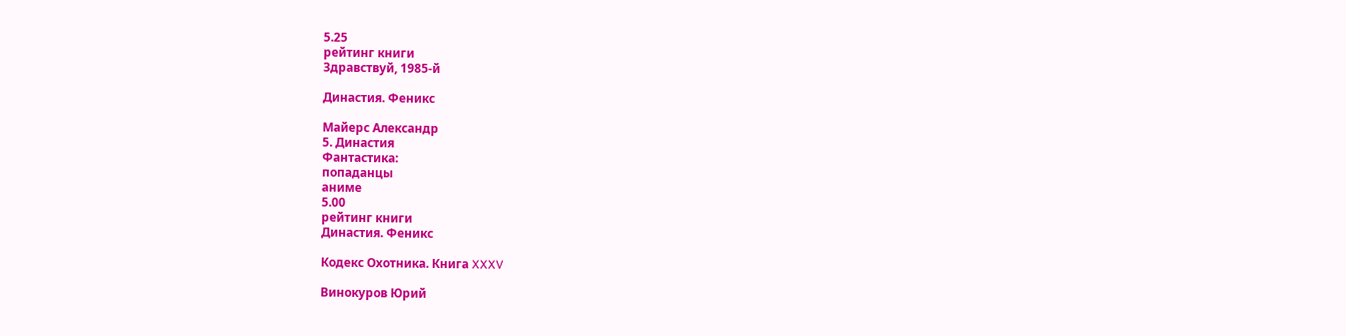5.25
рейтинг книги
Здравствуй, 1985-й

Династия. Феникс

Майерс Александр
5. Династия
Фантастика:
попаданцы
аниме
5.00
рейтинг книги
Династия. Феникс

Кодекс Охотника. Книга XXXV

Винокуров Юрий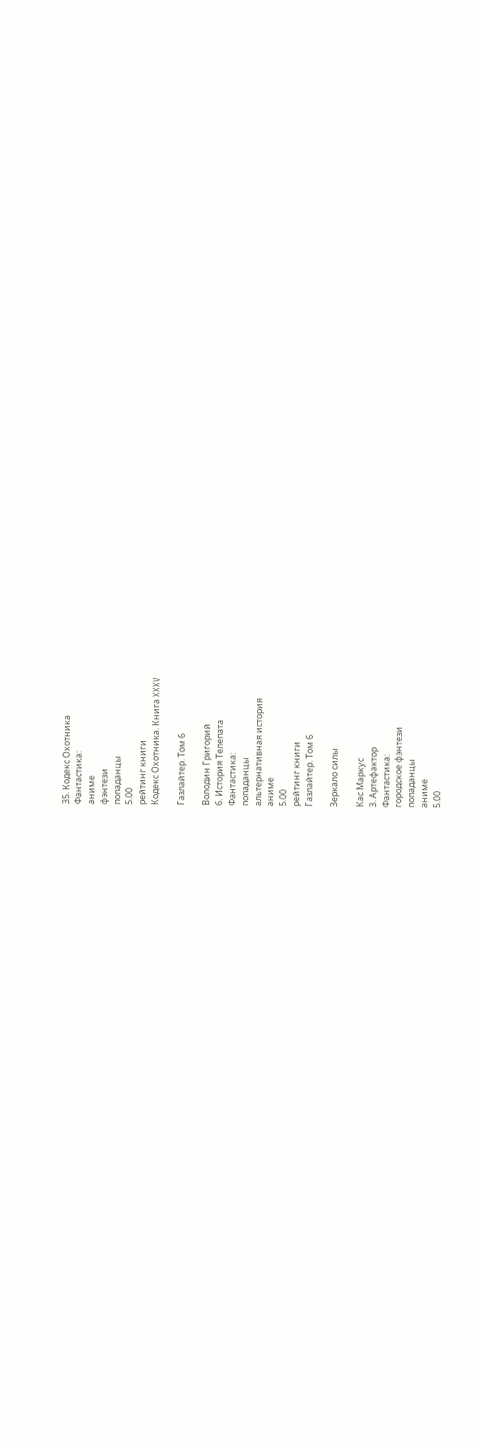35. Кодекс Охотника
Фантастика:
аниме
фэнтези
попаданцы
5.00
рейтинг книги
Кодекс Охотника. Книга XXXV

Газлайтер. Том 6

Володин Григорий
6. История Телепата
Фантастика:
попаданцы
альтернативная история
аниме
5.00
рейтинг книги
Газлайтер. Том 6

Зеркало силы

Кас Маркус
3. Артефактор
Фантастика:
городское фэнтези
попаданцы
аниме
5.00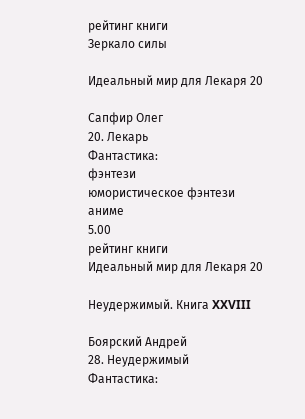рейтинг книги
Зеркало силы

Идеальный мир для Лекаря 20

Сапфир Олег
20. Лекарь
Фантастика:
фэнтези
юмористическое фэнтези
аниме
5.00
рейтинг книги
Идеальный мир для Лекаря 20

Неудержимый. Книга XXVIII

Боярский Андрей
28. Неудержимый
Фантастика: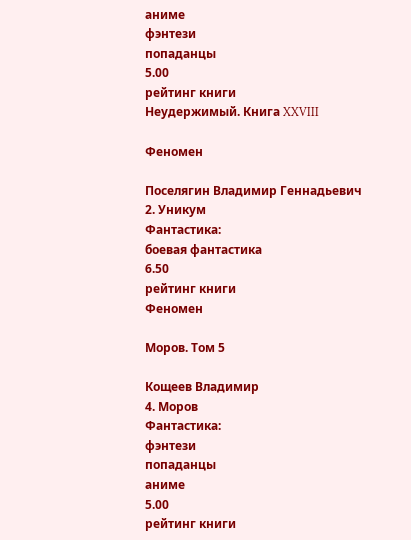аниме
фэнтези
попаданцы
5.00
рейтинг книги
Неудержимый. Книга XXVIII

Феномен

Поселягин Владимир Геннадьевич
2. Уникум
Фантастика:
боевая фантастика
6.50
рейтинг книги
Феномен

Моров. Том 5

Кощеев Владимир
4. Моров
Фантастика:
фэнтези
попаданцы
аниме
5.00
рейтинг книги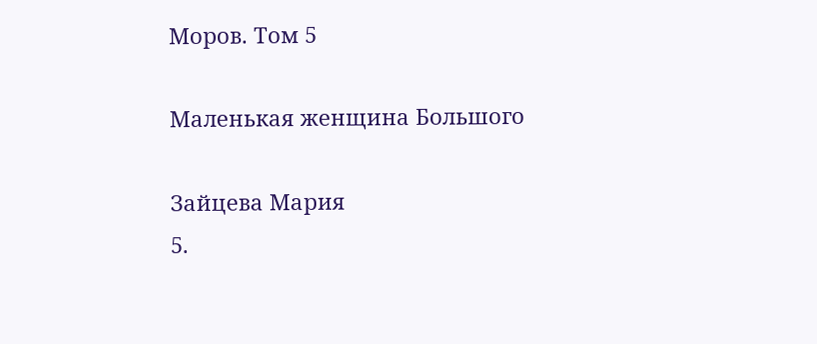Моров. Том 5

Маленькая женщина Большого

Зайцева Мария
5.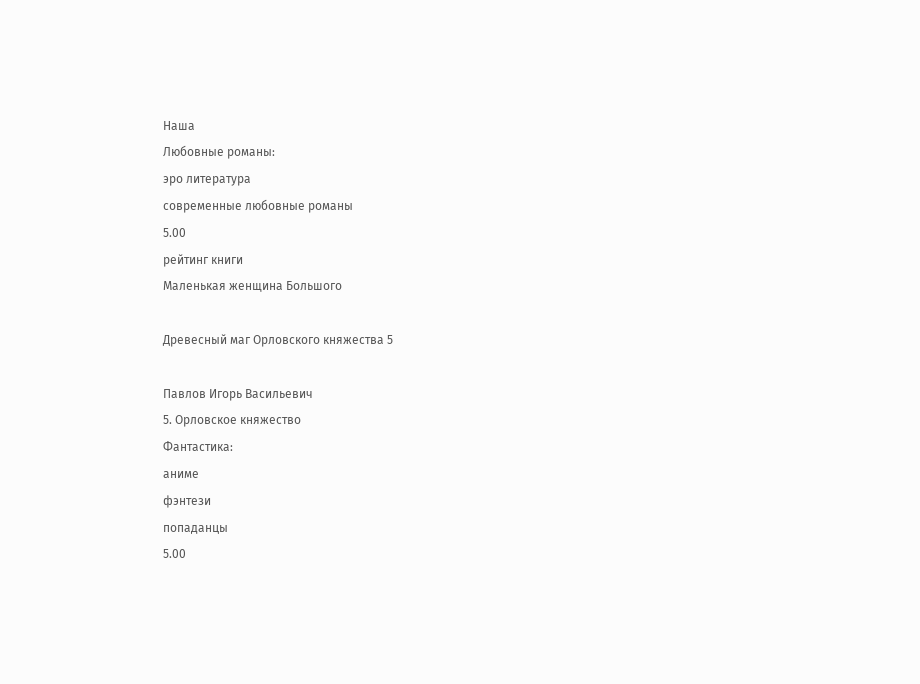Наша
Любовные романы:
эро литература
современные любовные романы
5.00
рейтинг книги
Маленькая женщина Большого

Древесный маг Орловского княжества 5

Павлов Игорь Васильевич
5. Орловское княжество
Фантастика:
аниме
фэнтези
попаданцы
5.00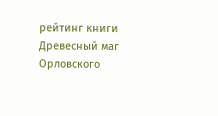рейтинг книги
Древесный маг Орловского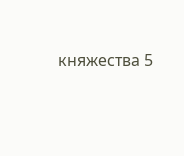княжества 5